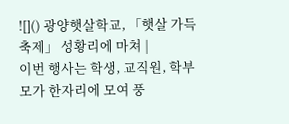![]() 광양햇살학교, 「햇살 가득 축제」 성황리에 마쳐 |
이번 행사는 학생, 교직원, 학부모가 한자리에 모여 풍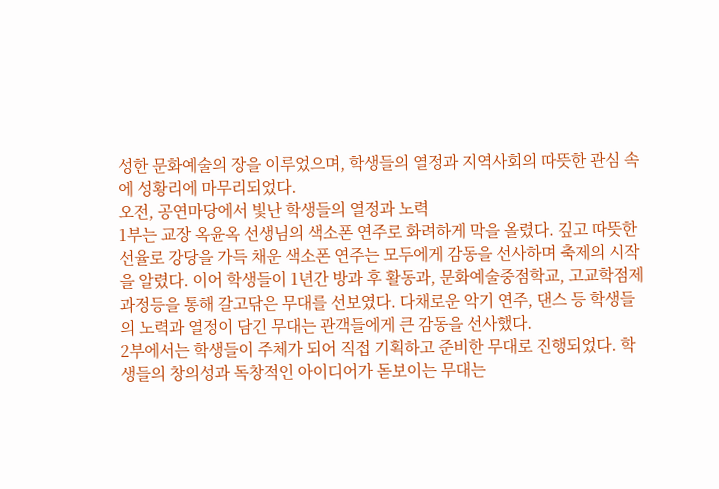성한 문화예술의 장을 이루었으며, 학생들의 열정과 지역사회의 따뜻한 관심 속에 성황리에 마무리되었다.
오전, 공연마당에서 빛난 학생들의 열정과 노력
1부는 교장 옥윤옥 선생님의 색소폰 연주로 화려하게 막을 올렸다. 깊고 따뜻한 선율로 강당을 가득 채운 색소폰 연주는 모두에게 감동을 선사하며 축제의 시작을 알렸다. 이어 학생들이 1년간 방과 후 활동과, 문화예술중점학교, 고교학점제 과정등을 통해 갈고닦은 무대를 선보였다. 다채로운 악기 연주, 댄스 등 학생들의 노력과 열정이 담긴 무대는 관객들에게 큰 감동을 선사했다.
2부에서는 학생들이 주체가 되어 직접 기획하고 준비한 무대로 진행되었다. 학생들의 창의성과 독창적인 아이디어가 돋보이는 무대는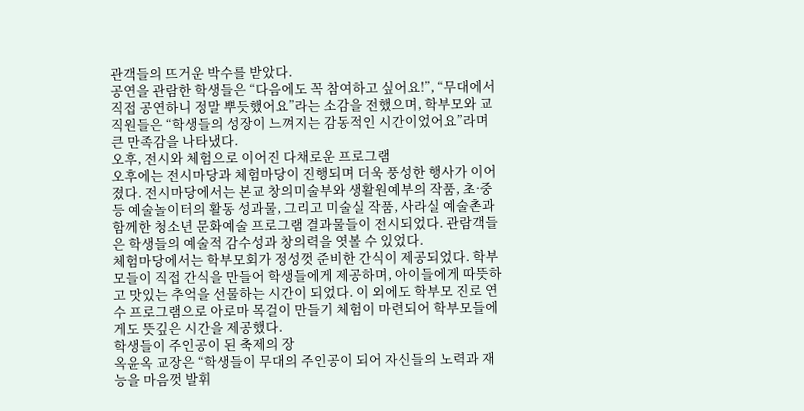관객들의 뜨거운 박수를 받았다.
공연을 관람한 학생들은 “다음에도 꼭 참여하고 싶어요!”, “무대에서 직접 공연하니 정말 뿌듯했어요”라는 소감을 전했으며, 학부모와 교직원들은 “학생들의 성장이 느껴지는 감동적인 시간이었어요”라며 큰 만족감을 나타냈다.
오후, 전시와 체험으로 이어진 다채로운 프로그램
오후에는 전시마당과 체험마당이 진행되며 더욱 풍성한 행사가 이어졌다. 전시마당에서는 본교 창의미술부와 생활원예부의 작품, 초·중등 예술놀이터의 활동 성과물, 그리고 미술실 작품, 사라실 예술촌과 함께한 청소년 문화예술 프로그램 결과물들이 전시되었다. 관람객들은 학생들의 예술적 감수성과 창의력을 엿볼 수 있었다.
체험마당에서는 학부모회가 정성껏 준비한 간식이 제공되었다. 학부모들이 직접 간식을 만들어 학생들에게 제공하며, 아이들에게 따뜻하고 맛있는 추억을 선물하는 시간이 되었다. 이 외에도 학부모 진로 연수 프로그램으로 아로마 목걸이 만들기 체험이 마련되어 학부모들에게도 뜻깊은 시간을 제공했다.
학생들이 주인공이 된 축제의 장
옥윤옥 교장은 “학생들이 무대의 주인공이 되어 자신들의 노력과 재능을 마음껏 발휘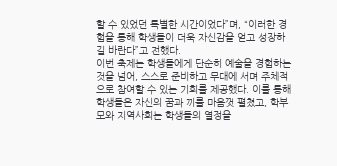할 수 있었던 특별한 시간이었다”며, “이러한 경험을 통해 학생들이 더욱 자신감을 얻고 성장하길 바란다”고 전했다.
이번 축제는 학생들에게 단순히 예술을 경험하는 것을 넘어, 스스로 준비하고 무대에 서며 주체적으로 참여할 수 있는 기회를 제공했다. 이를 통해 학생들은 자신의 꿈과 끼를 마음껏 펼쳤고, 학부모와 지역사회는 학생들의 열정을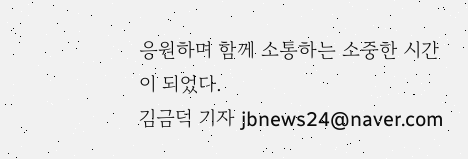응원하며 함께 소통하는 소중한 시간이 되었다.
김금덕 기자 jbnews24@naver.com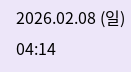2026.02.08 (일) 04:14